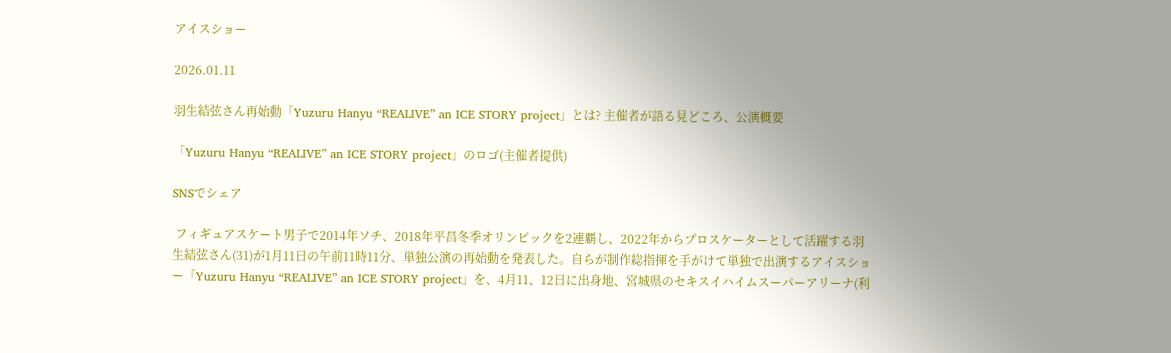アイスショー

2026.01.11

羽生結弦さん再始動「Yuzuru Hanyu “REALIVE” an ICE STORY project」とは? 主催者が語る見どころ、公演概要

「Yuzuru Hanyu “REALIVE” an ICE STORY project」のロゴ(主催者提供)

SNSでシェア

 フィギュアスケート男子で2014年ソチ、2018年平昌冬季オリンピックを2連覇し、2022年からプロスケーターとして活躍する羽生結弦さん(31)が1月11日の午前11時11分、単独公演の再始動を発表した。自らが制作総指揮を手がけて単独で出演するアイスショー「Yuzuru Hanyu “REALIVE” an ICE STORY project」を、4月11、12日に出身地、宮城県のセキスイハイムスーパーアリーナ(利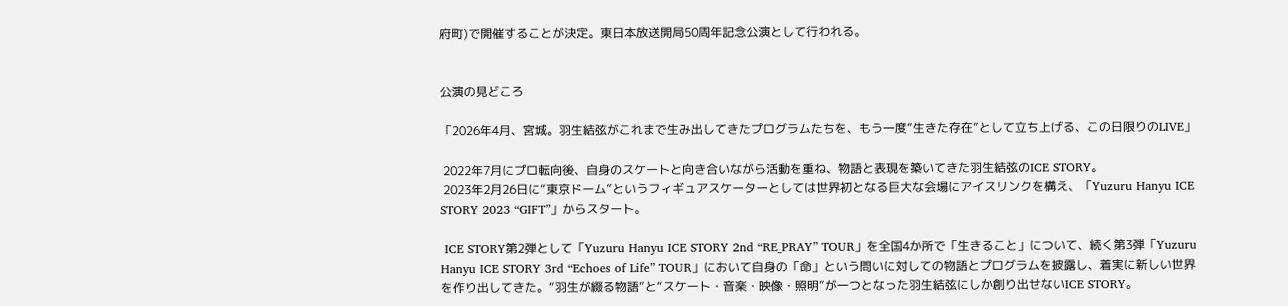府町)で開催することが決定。東日本放送開局50周年記念公演として行われる。


公演の見どころ

「2026年4月、宮城。羽生結弦がこれまで生み出してきたプログラムたちを、もう一度”生きた存在”として立ち上げる、この日限りのLIVE」

 2022年7月にプロ転向後、自身のスケートと向き合いながら活動を重ね、物語と表現を築いてきた羽生結弦のICE STORY。
 2023年2月26日に“東京ドーム”というフィギュアスケーターとしては世界初となる巨大な会場にアイスリンクを構え、「Yuzuru Hanyu ICE STORY 2023 “GIFT”」からスタート。

 ICE STORY第2弾として「Yuzuru Hanyu ICE STORY 2nd “RE_PRAY” TOUR」を全国4か所で「生きること」について、続く第3弾「Yuzuru Hanyu ICE STORY 3rd “Echoes of Life” TOUR」において自身の「命」という問いに対しての物語とプログラムを披露し、着実に新しい世界を作り出してきた。“羽生が綴る物語”と“スケート・音楽・映像・照明”が一つとなった羽生結弦にしか創り出せないICE STORY。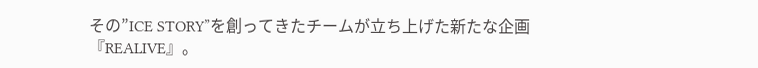その”ICE STORY”を創ってきたチームが立ち上げた新たな企画『REALIVE』。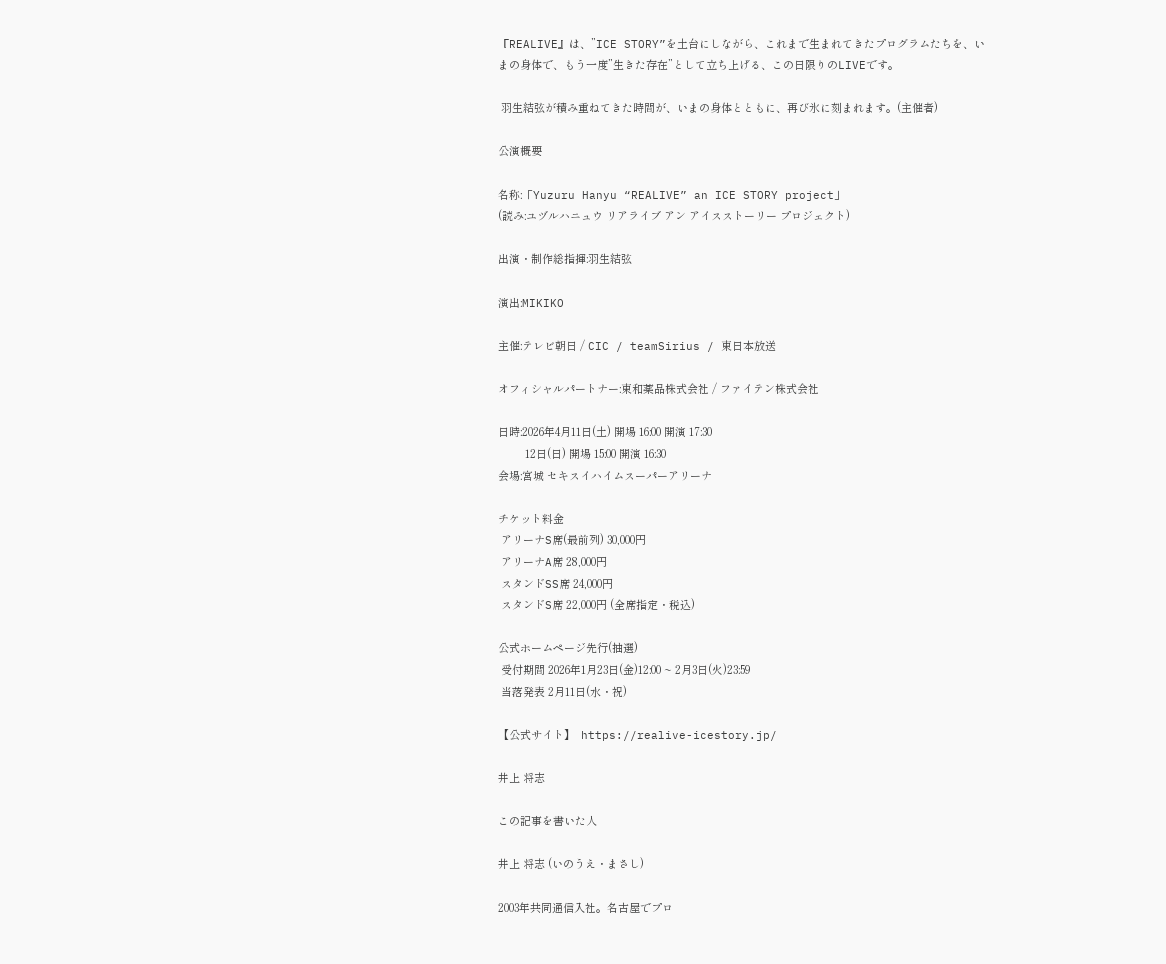『REALIVE』は、”ICE STORY”を土台にしながら、これまで生まれてきたプログラムたちを、いまの身体で、もう一度”生きた存在”として立ち上げる、この日限りのLIVEです。

 羽生結弦が積み重ねてきた時間が、いまの身体とともに、再び氷に刻まれます。(主催者)

公演概要

名称:「Yuzuru Hanyu “REALIVE” an ICE STORY project」
(読み:ユヅルハニュウ リアライブ アン アイスストーリー プロジェクト)

出演・制作総指揮:羽生結弦

演出:MIKIKO

主催:テレビ朝日 / CIC / teamSirius / 東日本放送

オフィシャルパートナー:東和薬品株式会社 / ファイテン株式会社

日時:2026年4月11日(土) 開場 16:00 開演 17:30
         12日(日) 開場 15:00 開演 16:30
会場:宮城 セキスイハイムスーパーアリーナ

チケット料金
 アリーナS席(最前列) 30,000円
 アリーナA席 28,000円
 スタンドSS席 24,000円
 スタンドS席 22,000円 (全席指定・税込)

公式ホームページ先行(抽選)
 受付期間 2026年1月23日(金)12:00 ~ 2月3日(火)23:59
 当落発表 2月11日(水・祝)

【公式サイト】  https://realive-icestory.jp/

井上 将志

この記事を書いた人

井上 将志 (いのうえ・まさし)

2003年共同通信入社。名古屋でプロ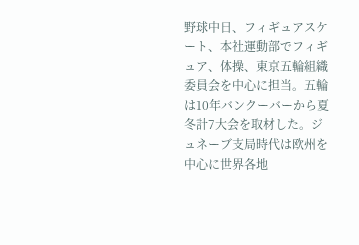野球中日、フィギュアスケート、本社運動部でフィギュア、体操、東京五輪組織委員会を中心に担当。五輪は10年バンクーバーから夏冬計7大会を取材した。ジュネーブ支局時代は欧州を中心に世界各地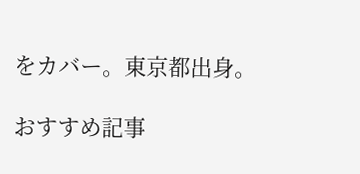をカバー。東京都出身。

おすすめ記事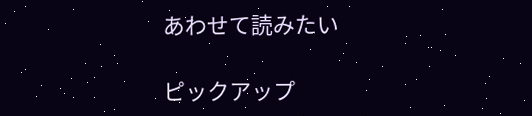あわせて読みたい

ピックアップ